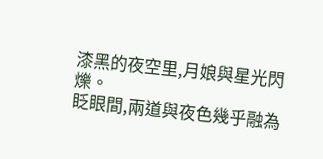漆黑的夜空里,月娘與星光閃爍。
眨眼間,兩道與夜色幾乎融為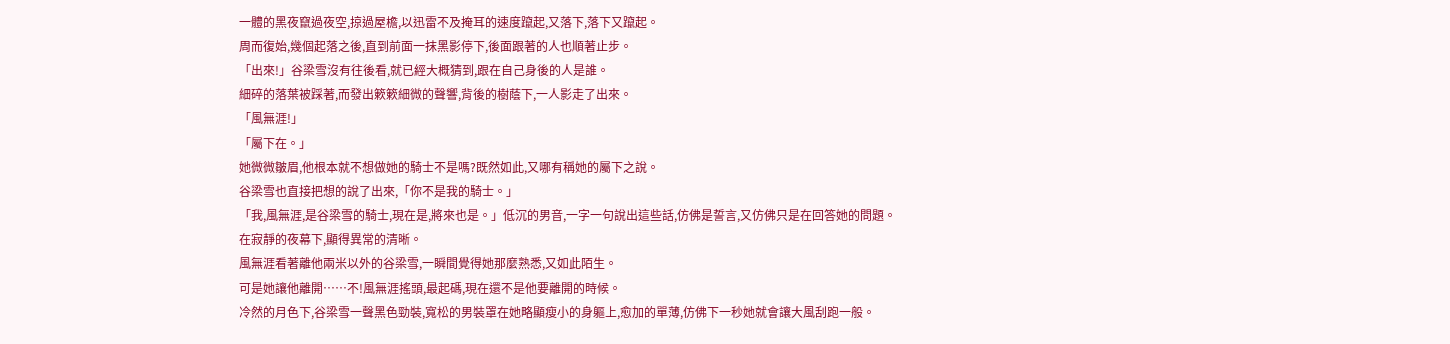一體的黑夜竄過夜空,掠過屋檐,以迅雷不及掩耳的速度躥起,又落下,落下又躥起。
周而復始,幾個起落之後,直到前面一抹黑影停下,後面跟著的人也順著止步。
「出來!」谷梁雪沒有往後看,就已經大概猜到,跟在自己身後的人是誰。
細碎的落葉被踩著,而發出簌簌細微的聲響,背後的樹蔭下,一人影走了出來。
「風無涯!」
「屬下在。」
她微微皺眉,他根本就不想做她的騎士不是嗎?既然如此,又哪有稱她的屬下之說。
谷梁雪也直接把想的說了出來,「你不是我的騎士。」
「我,風無涯,是谷梁雪的騎士,現在是,將來也是。」低沉的男音,一字一句說出這些話,仿佛是誓言,又仿佛只是在回答她的問題。
在寂靜的夜幕下,顯得異常的清晰。
風無涯看著離他兩米以外的谷梁雪,一瞬間覺得她那麼熟悉,又如此陌生。
可是她讓他離開……不!風無涯搖頭,最起碼,現在還不是他要離開的時候。
冷然的月色下,谷梁雪一聲黑色勁裝,寬松的男裝罩在她略顯瘦小的身軀上,愈加的單薄,仿佛下一秒她就會讓大風刮跑一般。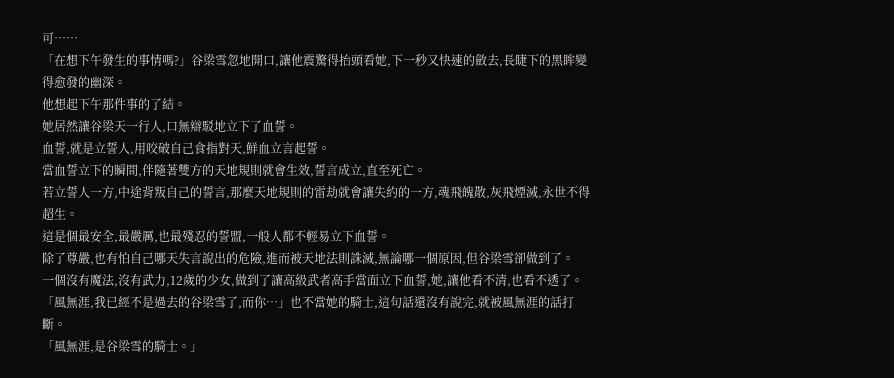可……
「在想下午發生的事情嗎?」谷梁雪忽地開口,讓他震驚得抬頭看她,下一秒又快速的斂去,長睫下的黑眸變得愈發的幽深。
他想起下午那件事的了結。
她居然讓谷梁天一行人,口無辯駁地立下了血誓。
血誓,就是立誓人,用咬破自己食指對天,鮮血立言起誓。
當血誓立下的瞬間,伴隨著雙方的天地規則就會生效,誓言成立,直至死亡。
若立誓人一方,中途背叛自己的誓言,那麼天地規則的雷劫就會讓失約的一方,魂飛魄散,灰飛煙滅,永世不得超生。
這是個最安全,最嚴厲,也最殘忍的誓盟,一般人都不輕易立下血誓。
除了尊嚴,也有怕自己哪天失言說出的危險,進而被天地法則誅滅,無論哪一個原因,但谷梁雪卻做到了。
一個沒有魔法,沒有武力,12歲的少女,做到了讓高級武者高手當面立下血誓,她,讓他看不清,也看不透了。
「風無涯,我已經不是過去的谷梁雪了,而你…」也不當她的騎士,這句話還沒有說完,就被風無涯的話打斷。
「風無涯,是谷梁雪的騎士。」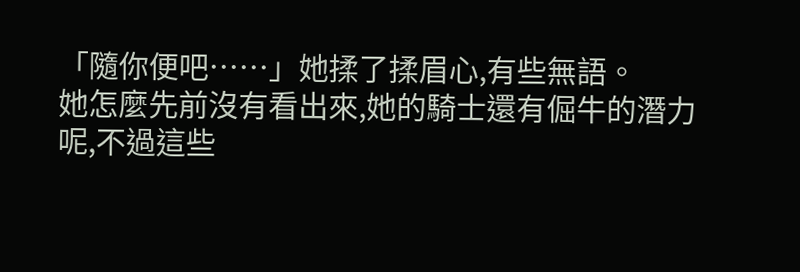「隨你便吧……」她揉了揉眉心,有些無語。
她怎麼先前沒有看出來,她的騎士還有倔牛的潛力呢,不過這些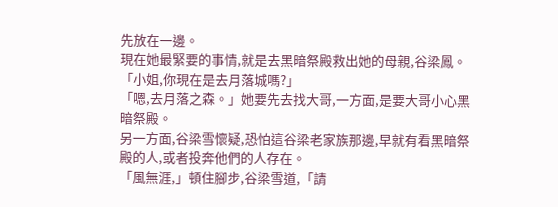先放在一邊。
現在她最緊要的事情,就是去黑暗祭殿救出她的母親,谷梁鳳。
「小姐,你現在是去月落城嗎?」
「嗯,去月落之森。」她要先去找大哥,一方面,是要大哥小心黑暗祭殿。
另一方面,谷梁雪懷疑,恐怕這谷梁老家族那邊,早就有看黑暗祭殿的人,或者投奔他們的人存在。
「風無涯,」頓住腳步,谷梁雪道,「請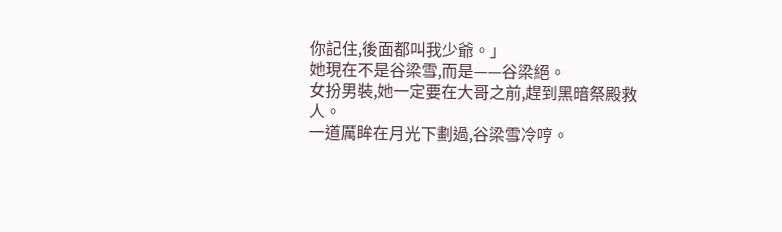你記住,後面都叫我少爺。」
她現在不是谷梁雪,而是——谷梁絕。
女扮男裝,她一定要在大哥之前,趕到黑暗祭殿救人。
一道厲眸在月光下劃過,谷梁雪冷哼。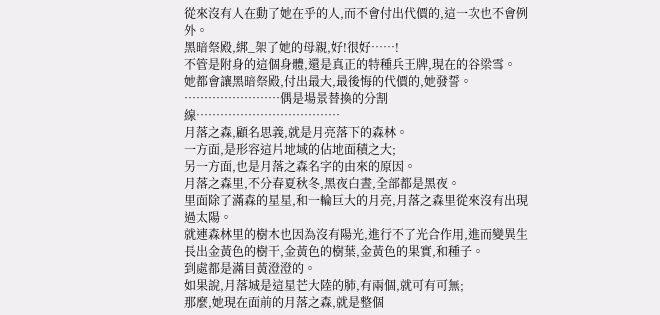從來沒有人在動了她在乎的人,而不會付出代價的,這一次也不會例外。
黑暗祭殿,綁_架了她的母親,好!很好……!
不管是附身的這個身體,還是真正的特種兵王牌,現在的谷梁雪。
她都會讓黑暗祭殿,付出最大,最後悔的代價的,她發誓。
……………………偶是場景替換的分割線………………………………
月落之森,顧名思義,就是月亮落下的森林。
一方面,是形容這片地域的佔地面積之大;
另一方面,也是月落之森名字的由來的原因。
月落之森里,不分春夏秋冬,黑夜白晝,全部都是黑夜。
里面除了滿森的星星,和一輪巨大的月亮,月落之森里從來沒有出現過太陽。
就連森林里的樹木也因為沒有陽光,進行不了光合作用,進而變異生長出金黃色的樹干,金黃色的樹葉,金黃色的果實,和種子。
到處都是滿目黃澄澄的。
如果說,月落城是這星芒大陸的肺,有兩個,就可有可無;
那麼,她現在面前的月落之森,就是整個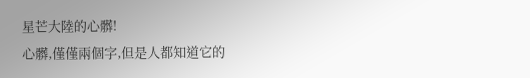星芒大陸的心髒!
心髒,僅僅兩個字,但是人都知道它的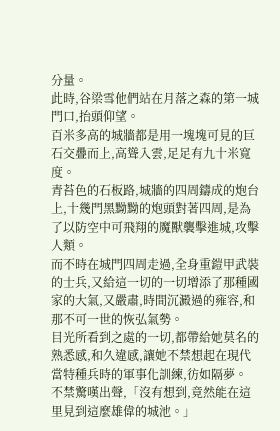分量。
此時,谷梁雪他們站在月落之森的第一城門口,抬頭仰望。
百米多高的城牆都是用一塊塊可見的巨石交疊而上,高聳入雲,足足有九十米寬度。
青苔色的石板路,城牆的四周鑄成的炮台上,十幾門黑黝黝的炮頭對著四周,是為了以防空中可飛翔的魔獸襲擊進城,攻擊人類。
而不時在城門四周走過,全身重鎧甲武裝的士兵,又給這一切的一切增添了那種國家的大氣,又嚴肅,時間沉澱過的雍容,和那不可一世的恢弘氣勢。
目光所看到之處的一切,都帶給她莫名的熟悉感,和久違感,讓她不禁想起在現代當特種兵時的軍事化訓練,彷如隔夢。
不禁驚嘆出聲,「沒有想到,竟然能在這里見到這麼雄偉的城池。」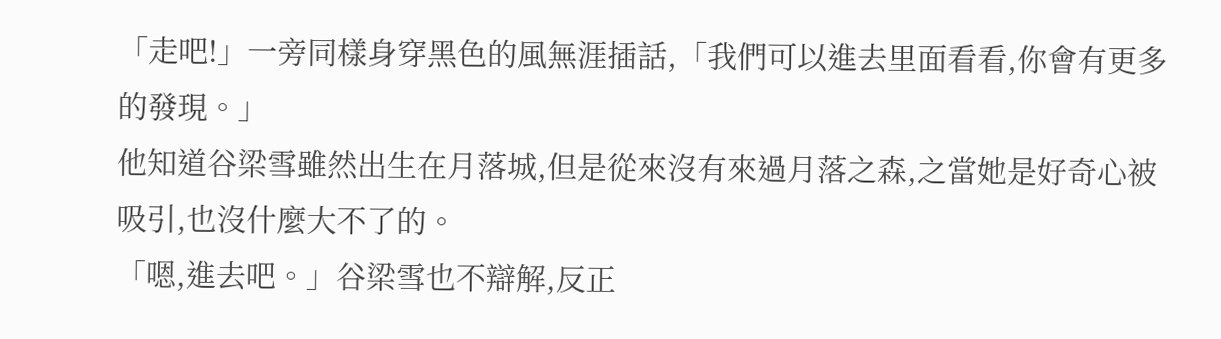「走吧!」一旁同樣身穿黑色的風無涯插話,「我們可以進去里面看看,你會有更多的發現。」
他知道谷梁雪雖然出生在月落城,但是從來沒有來過月落之森,之當她是好奇心被吸引,也沒什麼大不了的。
「嗯,進去吧。」谷梁雪也不辯解,反正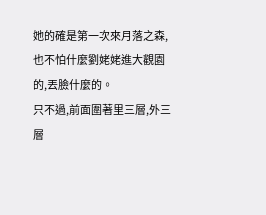她的確是第一次來月落之森,也不怕什麼劉姥姥進大觀園的,丟臉什麼的。
只不過,前面圍著里三層,外三層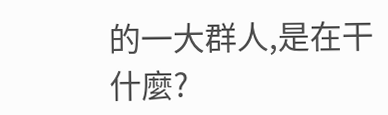的一大群人,是在干什麼?